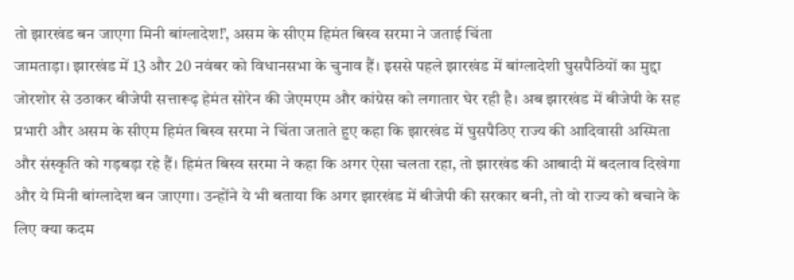तो झारखंड बन जाएगा मिनी बांग्लादेश!’, असम के सीएम हिमंत बिस्व सरमा ने जताई चिंता
जामताड़ा। झारखंड में 13 और 20 नवंबर को विधानसभा के चुनाव हैं। इससे पहले झारखंड में बांग्लादेशी घुसपैठियों का मुद्दा जोरशोर से उठाकर बीजेपी सत्तारूढ़ हेमंत सोरेन की जेएमएम और कांग्रेस को लगातार घेर रही है। अब झारखंड में बीजेपी के सह प्रभारी और असम के सीएम हिमंत बिस्व सरमा ने चिंता जताते हुए कहा कि झारखंड में घुसपैठिए राज्य की आदिवासी अस्मिता और संस्कृति को गड़बड़ा रहे हैं। हिमंत बिस्व सरमा ने कहा कि अगर ऐसा चलता रहा, तो झारखंड की आबादी में बदलाव दिखेगा और ये मिनी बांग्लादेश बन जाएगा। उन्होंने ये भी बताया कि अगर झारखंड में बीजेपी की सरकार बनी, तो वो राज्य को बचाने के लिए क्या कदम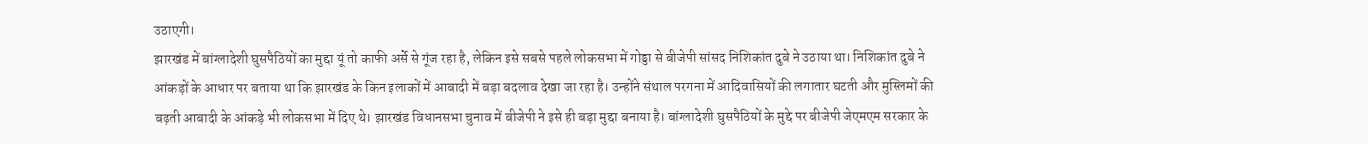उठाएगी।
झारखंड में बांग्लादेशी घुसपैठियों का मुद्दा यूं तो काफी अर्से से गूंज रहा है, लेकिन इसे सबसे पहले लोकसभा में गोड्डा से बीजेपी सांसद निशिकांत दुबे ने उठाया था। निशिकांत दुबे ने आंकड़ों के आधार पर बताया था कि झारखंड के किन इलाकों में आबादी में बड़ा बदलाव देखा जा रहा है। उन्होंने संथाल परगना में आदिवासियों की लगातार घटती और मुस्लिमों की बढ़ती आबादी के आंकड़े भी लोकसभा में दिए थे। झारखंड विधानसभा चुनाव में बीजेपी ने इसे ही बड़ा मुद्दा बनाया है। बांग्लादेशी घुसपैठियों के मुद्दे पर बीजेपी जेएमएम सरकार के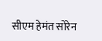सीएम हेमंत सोरेन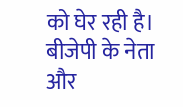को घेर रही है। बीजेपी के नेता और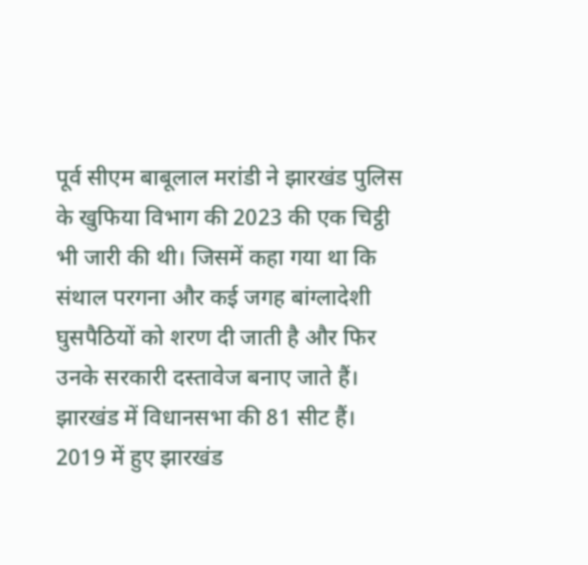पूर्व सीएम बाबूलाल मरांडी ने झारखंड पुलिस के खुफिया विभाग की 2023 की एक चिट्ठी भी जारी की थी। जिसमें कहा गया था कि संथाल परगना और कई जगह बांग्लादेशी घुसपैठियों को शरण दी जाती है और फिर उनके सरकारी दस्तावेज बनाए जाते हैं।
झारखंड में विधानसभा की 81 सीट हैं। 2019 में हुए झारखंड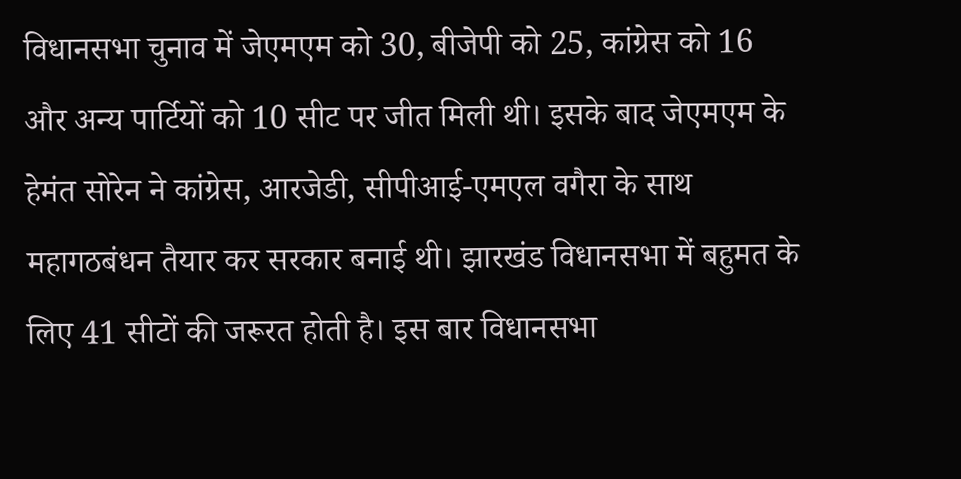विधानसभा चुनाव में जेएमएम को 30, बीजेपी को 25, कांग्रेस को 16 और अन्य पार्टियों को 10 सीट पर जीत मिली थी। इसके बाद जेएमएम के हेमंत सोरेन ने कांग्रेस, आरजेडी, सीपीआई-एमएल वगैरा के साथ महागठबंधन तैयार कर सरकार बनाई थी। झारखंड विधानसभा में बहुमत के लिए 41 सीटों की जरूरत होती है। इस बार विधानसभा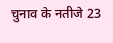चुनाव के नतीजे 23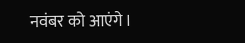नवंबर को आएंगे।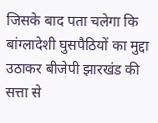जिसके बाद पता चलेगा कि बांग्लादेशी घुसपैठियों का मुद्दा उठाकर बीजेपी झारखंड की सत्ता से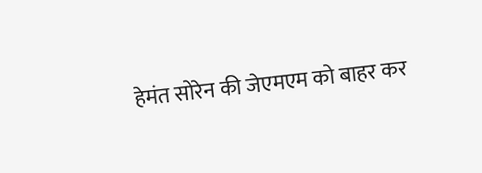हेमंत सोरेन की जेएमएम को बाहर कर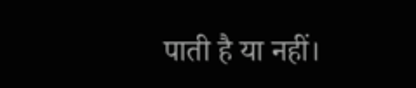पाती है या नहीं।